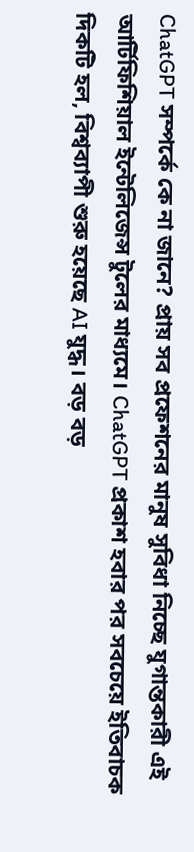ChatGPT সম্পর্কে কে না জানে? প্রায় সব প্রফেশনের মানুষ সুবিধা নিচ্ছে যুগান্তকারী এই আর্টিফিশিয়াল ইন্টেলিজেন্স টুলের মাধ্যমে। ChatGPT প্রকাশ হবার পর সবচেয়ে ইতিবাচক দিকটি হল, বিশ্বব্যাপী শুরু হয়েছে AI যুদ্ধ। বড় বড়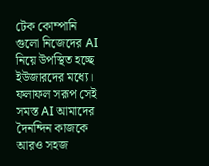টেক কোম্পানি গুলো নিজেদের AI নিয়ে উপস্থিত হচ্ছে ইউজারদের মধ্যে। ফলাফল সরূপ সেই সমস্ত AI আমাদের দৈনন্দিন কাজকে আরও সহজ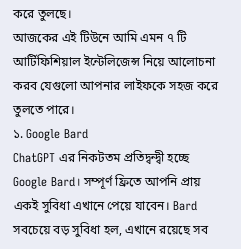করে তুলছে।
আজকের এই টিউনে আমি এমন ৭ টি আর্টিফিশিয়াল ইন্টেলিজেন্স নিয়ে আলোচনা করব যেগুলো আপনার লাইফকে সহজ করে তুলতে পারে।
১. Google Bard
ChatGPT এর নিকটতম প্রতিদ্বন্দ্বী হচ্ছে Google Bard। সম্পূর্ণ ফ্রিতে আপনি প্রায় একই সুবিধা এখানে পেয়ে যাবেন। Bard সবচেয়ে বড় সুবিধা হল, এখানে রয়েছে সব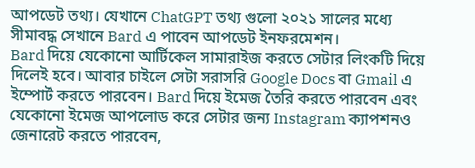আপডেট তথ্য। যেখানে ChatGPT তথ্য গুলো ২০২১ সালের মধ্যে সীমাবদ্ধ সেখানে Bard এ পাবেন আপডেট ইনফরমেশন।
Bard দিয়ে যেকোনো আর্টিকেল সামারাইজ করতে সেটার লিংকটি দিয়ে দিলেই হবে। আবার চাইলে সেটা সরাসরি Google Docs বা Gmail এ ইম্পোর্ট করতে পারবেন। Bard দিয়ে ইমেজ তৈরি করতে পারবেন এবং যেকোনো ইমেজ আপলোড করে সেটার জন্য Instagram ক্যাপশনও জেনারেট করতে পারবেন,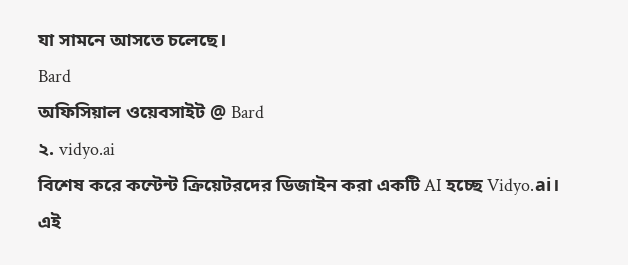যা সামনে আসতে চলেছে।
Bard
অফিসিয়াল ওয়েবসাইট @ Bard
২. vidyo.ai
বিশেষ করে কন্টেন্ট ক্রিয়েটরদের ডিজাইন করা একটি AI হচ্ছে Vidyo.ai। এই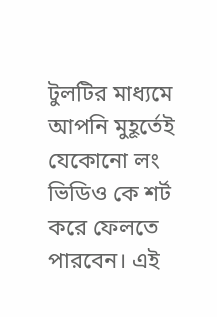টুলটির মাধ্যমে আপনি মুহূর্তেই যেকোনো লং ভিডিও কে শর্ট করে ফেলতে পারবেন। এই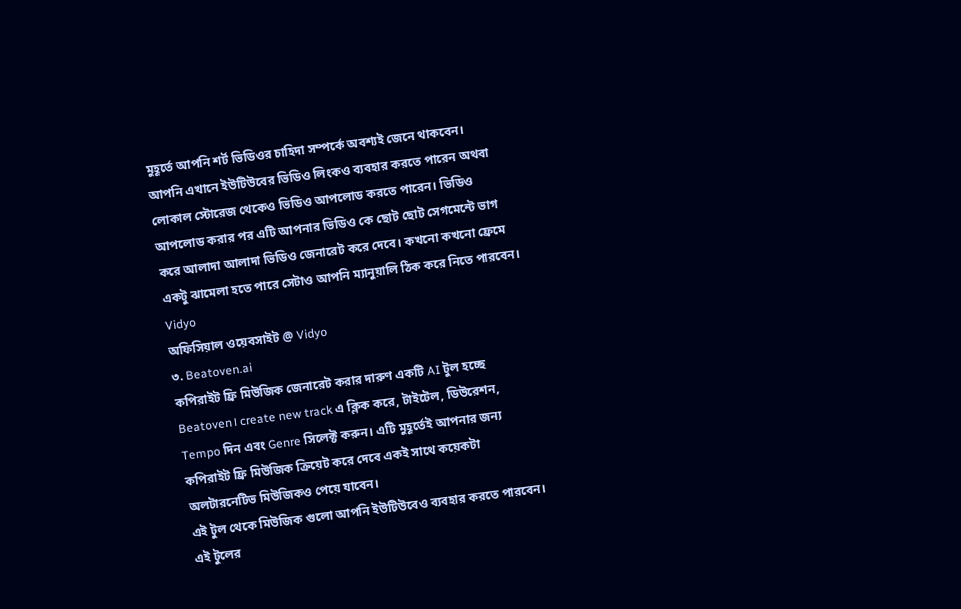মুহূর্তে আপনি শর্ট ভিডিওর চাহিদা সম্পর্কে অবশ্যই জেনে থাকবেন।
আপনি এখানে ইউটিউবের ভিডিও লিংকও ব্যবহার করতে পারেন অথবা লোকাল স্টোরেজ থেকেও ভিডিও আপলোড করতে পারেন। ভিডিও আপলোড করার পর এটি আপনার ভিডিও কে ছোট ছোট সেগমেন্টে ভাগ করে আলাদা আলাদা ভিডিও জেনারেট করে দেবে। কখনো কখনো ফ্রেমে একটু ঝামেলা হতে পারে সেটাও আপনি ম্যানুয়ালি ঠিক করে নিতে পারবেন।
Vidyo
অফিসিয়াল ওয়েবসাইট @ Vidyo
৩. Beatoven.ai
কপিরাইট ফ্রি মিউজিক জেনারেট করার দারুণ একটি AI টুল হচ্ছে Beatoven। create new track এ ক্লিক করে, টাইটেল, ডিউরেশন, Tempo দিন এবং Genre সিলেক্ট করুন। এটি মুহূর্তেই আপনার জন্য কপিরাইট ফ্রি মিউজিক ক্রিয়েট করে দেবে একই সাথে কয়েকটা অলটারনেটিভ মিউজিকও পেয়ে যাবেন।
এই টুল থেকে মিউজিক গুলো আপনি ইউটিউবেও ব্যবহার করতে পারবেন। এই টুলের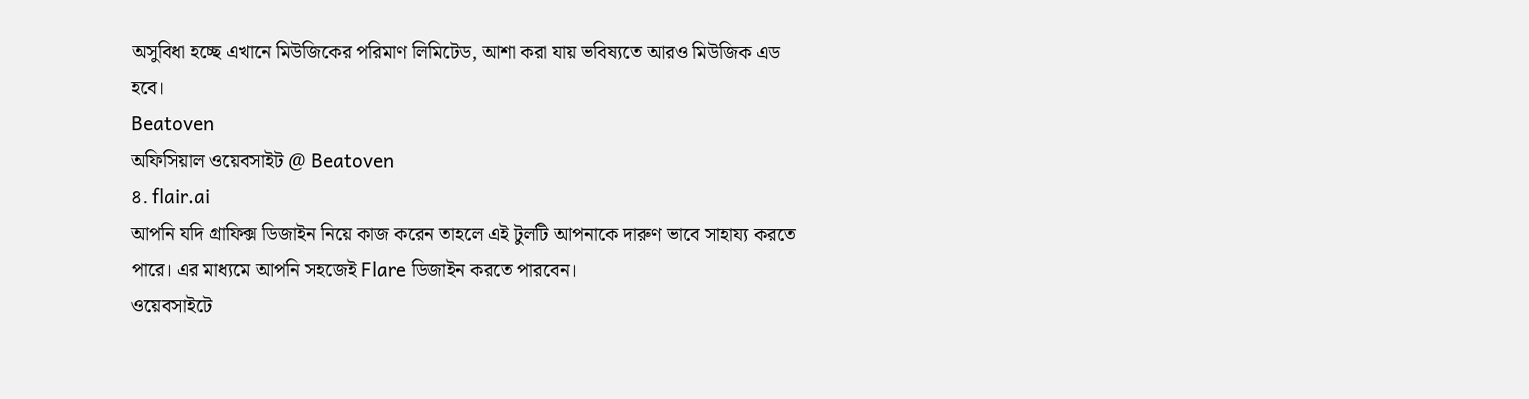অসুবিধা হচ্ছে এখানে মিউজিকের পরিমাণ লিমিটেড, আশা করা যায় ভবিষ্যতে আরও মিউজিক এড হবে।
Beatoven
অফিসিয়াল ওয়েবসাইট @ Beatoven
৪. flair.ai
আপনি যদি গ্রাফিক্স ডিজাইন নিয়ে কাজ করেন তাহলে এই টুলটি আপনাকে দারুণ ভাবে সাহায্য করতে পারে। এর মাধ্যমে আপনি সহজেই Flare ডিজাইন করতে পারবেন।
ওয়েবসাইটে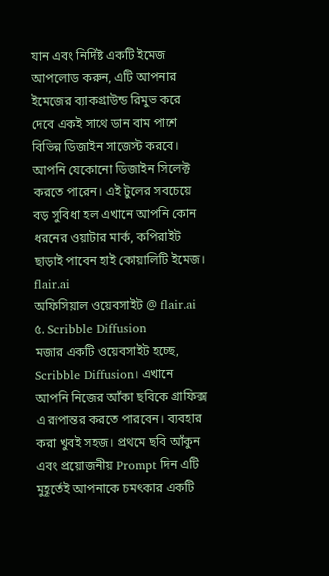যান এবং নির্দিষ্ট একটি ইমেজ আপলোড করুন, এটি আপনার ইমেজের ব্যাকগ্রাউন্ড রিমুভ করে দেবে একই সাথে ডান বাম পাশে বিভিন্ন ডিজাইন সাজেস্ট করবে। আপনি যেকোনো ডিজাইন সিলেক্ট করতে পারেন। এই টুলের সবচেয়ে বড় সুবিধা হল এখানে আপনি কোন ধরনের ওয়াটার মার্ক, কপিরাইট ছাড়াই পাবেন হাই কোয়ালিটি ইমেজ।
flair.ai
অফিসিয়াল ওয়েবসাইট @ flair.ai
৫. Scribble Diffusion
মজার একটি ওয়েবসাইট হচ্ছে, Scribble Diffusion। এখানে আপনি নিজের আঁকা ছবিকে গ্রাফিক্স এ রূপান্তর করতে পারবেন। ব্যবহার করা খুবই সহজ। প্রথমে ছবি আঁকুন এবং প্রয়োজনীয় Prompt দিন এটি মুহূর্তেই আপনাকে চমৎকার একটি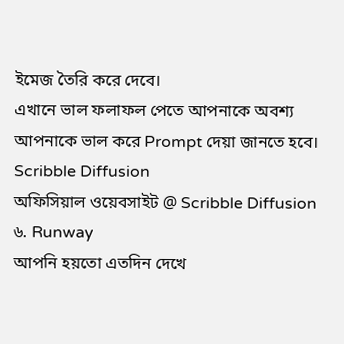ইমেজ তৈরি করে দেবে।
এখানে ভাল ফলাফল পেতে আপনাকে অবশ্য আপনাকে ভাল করে Prompt দেয়া জানতে হবে।
Scribble Diffusion
অফিসিয়াল ওয়েবসাইট @ Scribble Diffusion
৬. Runway
আপনি হয়তো এতদিন দেখে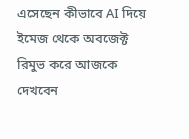এসেছেন কীভাবে AI দিয়ে ইমেজ থেকে অবজেক্ট রিমুভ করে আজকে দেখবেন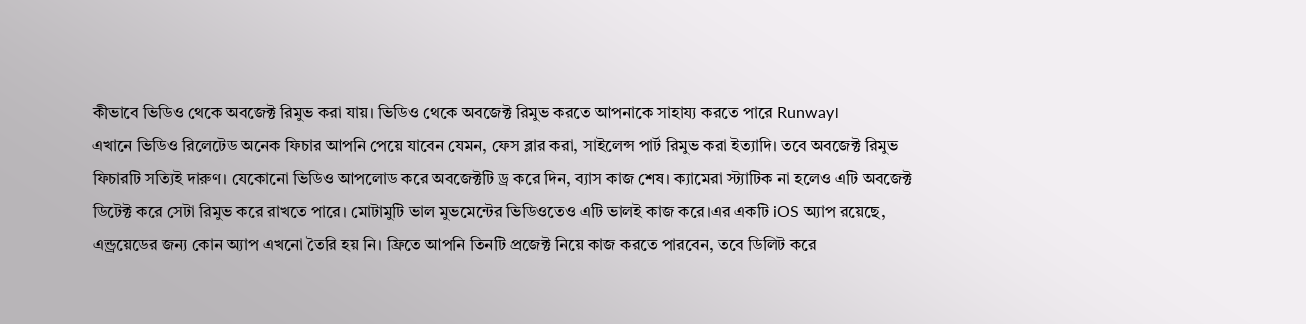কীভাবে ভিডিও থেকে অবজেক্ট রিমুভ করা যায়। ভিডিও থেকে অবজেক্ট রিমুভ করতে আপনাকে সাহায্য করতে পারে Runway।
এখানে ভিডিও রিলেটেড অনেক ফিচার আপনি পেয়ে যাবেন যেমন, ফেস ব্লার করা, সাইলেন্স পার্ট রিমুভ করা ইত্যাদি। তবে অবজেক্ট রিমুভ ফিচারটি সত্যিই দারুণ। যেকোনো ভিডিও আপলোড করে অবজেক্টটি ড্র করে দিন, ব্যাস কাজ শেষ। ক্যামেরা স্ট্যাটিক না হলেও এটি অবজেক্ট ডিটেক্ট করে সেটা রিমুভ করে রাখতে পারে। মোটামুটি ভাল মুভমেন্টের ভিডিওতেও এটি ভালই কাজ করে।এর একটি iOS অ্যাপ রয়েছে, এন্ড্রয়েডের জন্য কোন অ্যাপ এখনো তৈরি হয় নি। ফ্রিতে আপনি তিনটি প্রজেক্ট নিয়ে কাজ করতে পারবেন, তবে ডিলিট করে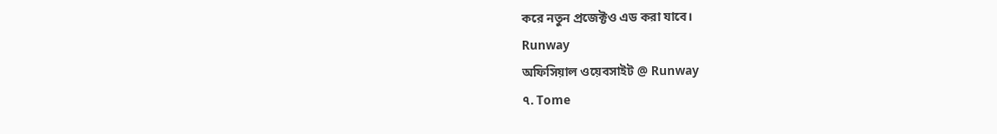করে নতুন প্রজেক্টও এড করা যাবে।
Runway
অফিসিয়াল ওয়েবসাইট @ Runway
৭. Tome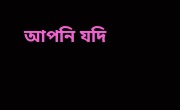আপনি যদি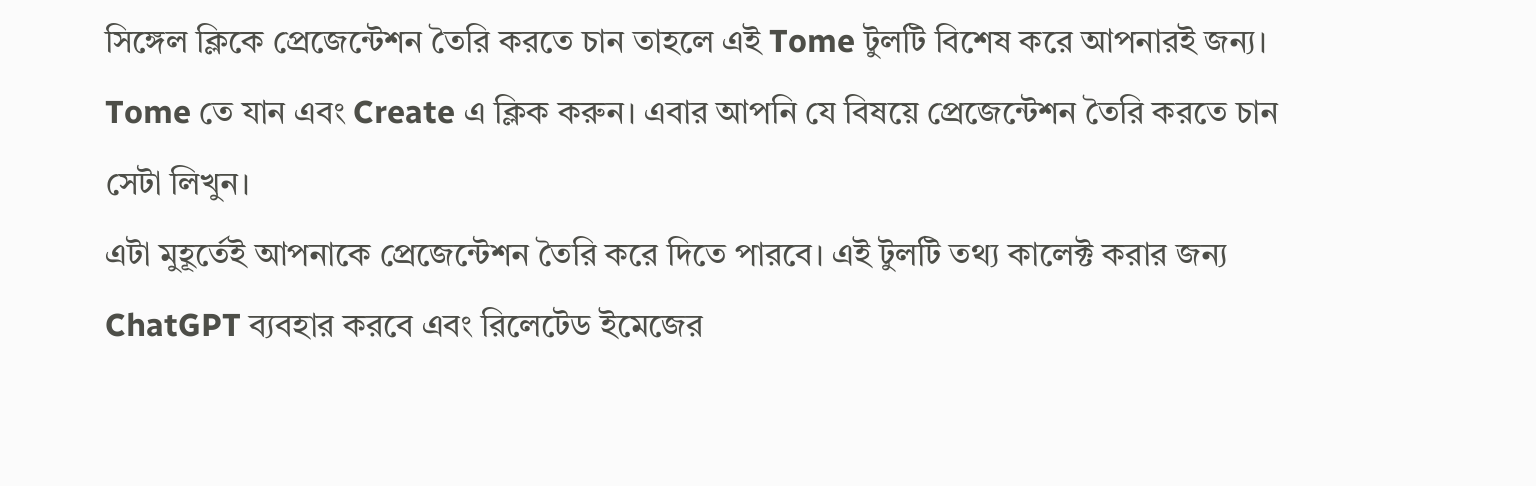সিঙ্গেল ক্লিকে প্রেজেন্টেশন তৈরি করতে চান তাহলে এই Tome টুলটি বিশেষ করে আপনারই জন্য। Tome তে যান এবং Create এ ক্লিক করুন। এবার আপনি যে বিষয়ে প্রেজেন্টেশন তৈরি করতে চান সেটা লিখুন।
এটা মুহূর্তেই আপনাকে প্রেজেন্টেশন তৈরি করে দিতে পারবে। এই টুলটি তথ্য কালেক্ট করার জন্য ChatGPT ব্যবহার করবে এবং রিলেটেড ইমেজের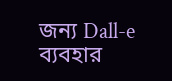জন্য Dall-e ব্যবহার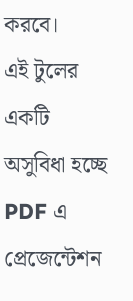করবে।
এই টুলের একটি অসুবিধা হচ্ছে PDF এ প্রেজেন্টেশন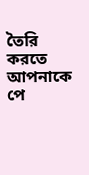তৈরি করতে আপনাকে পে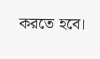করতে হবে।